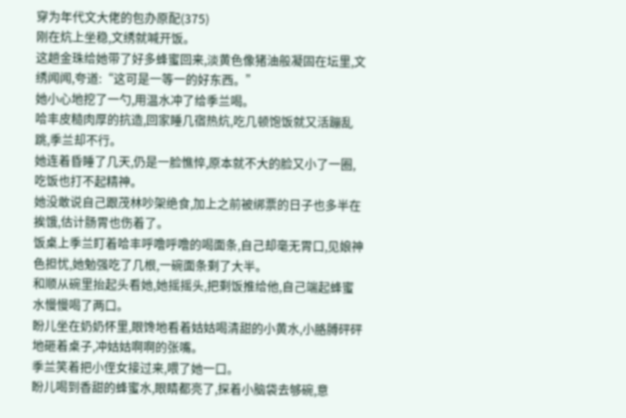穿为年代文大佬的包办原配(375)
刚在炕上坐稳,文绣就喊开饭。
这趟金珠给她带了好多蜂蜜回来,淡黄色像猪油般凝固在坛里,文绣闻闻,夸道:“这可是一等一的好东西。”
她小心地挖了一勺,用温水冲了给季兰喝。
哈丰皮糙肉厚的抗造,回家睡几宿热炕,吃几顿饱饭就又活蹦乱跳,季兰却不行。
她连着昏睡了几天,仍是一脸憔悴,原本就不大的脸又小了一圈,吃饭也打不起精神。
她没敢说自己跟茂林吵架绝食,加上之前被绑票的日子也多半在挨饿,估计肠胃也伤着了。
饭桌上季兰盯着哈丰呼噜呼噜的喝面条,自己却毫无胃口,见娘神色担忧,她勉强吃了几根,一碗面条剩了大半。
和顺从碗里抬起头看她,她摇摇头,把剩饭推给他,自己端起蜂蜜水慢慢喝了两口。
盼儿坐在奶奶怀里,眼馋地看着姑姑喝清甜的小黄水,小胳膊砰砰地砸着桌子,冲姑姑啊啊的张嘴。
季兰笑着把小侄女接过来,喂了她一口。
盼儿喝到香甜的蜂蜜水,眼睛都亮了,探着小脑袋去够碗,意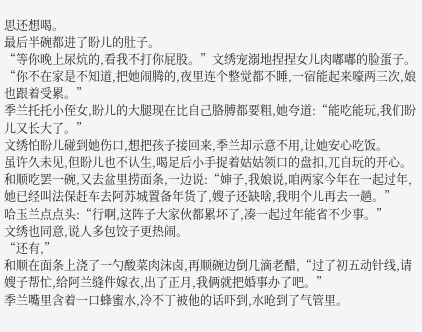思还想喝。
最后半碗都进了盼儿的肚子。
“等你晚上尿炕的,看我不打你屁股。”文绣宠溺地捏捏女儿肉嘟嘟的脸蛋子。
“你不在家是不知道,把她闹腾的,夜里连个整觉都不睡,一宿能起来嚎两三次,娘也跟着受累。”
季兰托托小侄女,盼儿的大腿现在比自己胳膊都要粗,她夸道:“能吃能玩,我们盼儿又长大了。”
文绣怕盼儿碰到她伤口,想把孩子接回来,季兰却示意不用,让她安心吃饭。
虽许久未见,但盼儿也不认生,喝足后小手捉着姑姑领口的盘扣,兀自玩的开心。
和顺吃罢一碗,又去盆里捞面条,一边说:“婶子,我娘说,咱两家今年在一起过年,她已经叫法保赶车去阿苏城置备年货了,嫂子还缺啥,我明个儿再去一趟。”
哈玉兰点点头:“行啊,这阵子大家伙都累坏了,凑一起过年能省不少事。”
文绣也同意,说人多包饺子更热闹。
“还有,”
和顺在面条上浇了一勺酸菜肉沫卤,再顺碗边倒几滴老醋,“过了初五动针线,请嫂子帮忙,给阿兰缝件嫁衣,出了正月,我俩就把婚事办了吧。”
季兰嘴里含着一口蜂蜜水,冷不丁被他的话吓到,水呛到了气管里。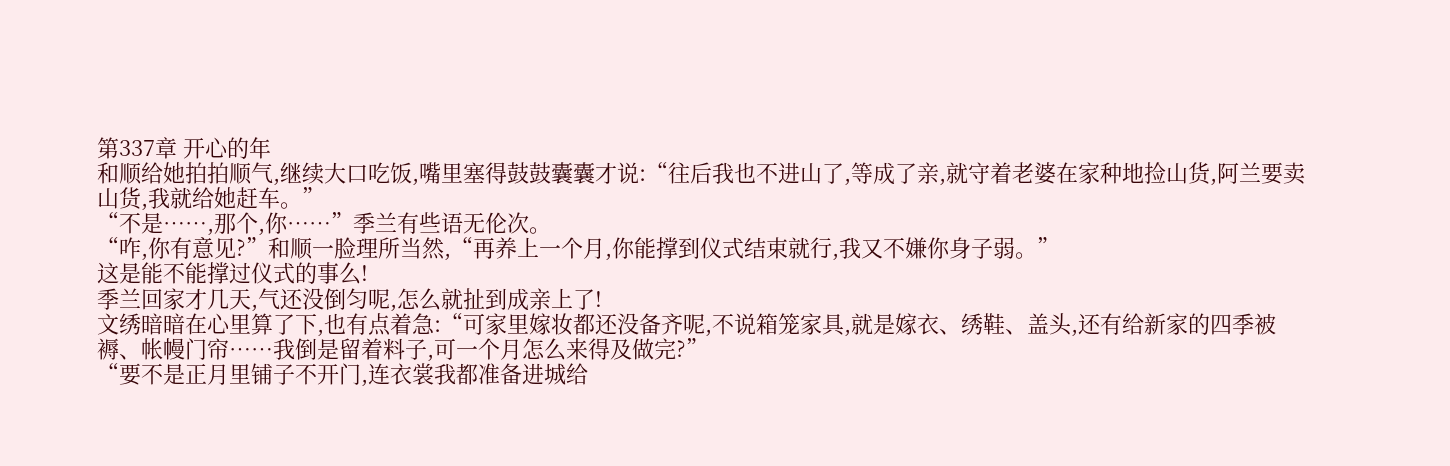第337章 开心的年
和顺给她拍拍顺气,继续大口吃饭,嘴里塞得鼓鼓囊囊才说:“往后我也不进山了,等成了亲,就守着老婆在家种地捡山货,阿兰要卖山货,我就给她赶车。”
“不是……,那个,你……”季兰有些语无伦次。
“咋,你有意见?”和顺一脸理所当然,“再养上一个月,你能撑到仪式结束就行,我又不嫌你身子弱。”
这是能不能撑过仪式的事么!
季兰回家才几天,气还没倒匀呢,怎么就扯到成亲上了!
文绣暗暗在心里算了下,也有点着急:“可家里嫁妆都还没备齐呢,不说箱笼家具,就是嫁衣、绣鞋、盖头,还有给新家的四季被褥、帐幔门帘……我倒是留着料子,可一个月怎么来得及做完?”
“要不是正月里铺子不开门,连衣裳我都准备进城给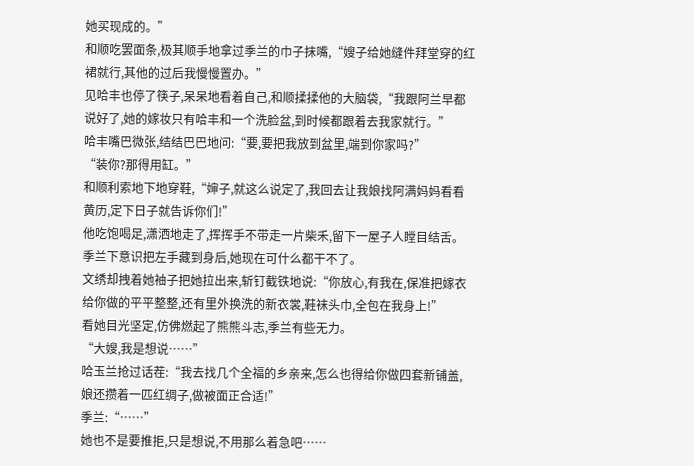她买现成的。”
和顺吃罢面条,极其顺手地拿过季兰的巾子抹嘴,“嫂子给她缝件拜堂穿的红裙就行,其他的过后我慢慢置办。”
见哈丰也停了筷子,呆呆地看着自己,和顺揉揉他的大脑袋,“我跟阿兰早都说好了,她的嫁妆只有哈丰和一个洗脸盆,到时候都跟着去我家就行。”
哈丰嘴巴微张,结结巴巴地问:“要,要把我放到盆里,端到你家吗?”
“装你?那得用缸。”
和顺利索地下地穿鞋,“婶子,就这么说定了,我回去让我娘找阿满妈妈看看黄历,定下日子就告诉你们!”
他吃饱喝足,潇洒地走了,挥挥手不带走一片柴禾,留下一屋子人瞠目结舌。
季兰下意识把左手藏到身后,她现在可什么都干不了。
文绣却拽着她袖子把她拉出来,斩钉截铁地说:“你放心,有我在,保准把嫁衣给你做的平平整整,还有里外换洗的新衣裳,鞋袜头巾,全包在我身上!”
看她目光坚定,仿佛燃起了熊熊斗志,季兰有些无力。
“大嫂,我是想说……”
哈玉兰抢过话茬:“我去找几个全福的乡亲来,怎么也得给你做四套新铺盖,娘还攒着一匹红绸子,做被面正合适!”
季兰:“……”
她也不是要推拒,只是想说,不用那么着急吧……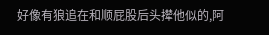好像有狼追在和顺屁股后头撵他似的,阿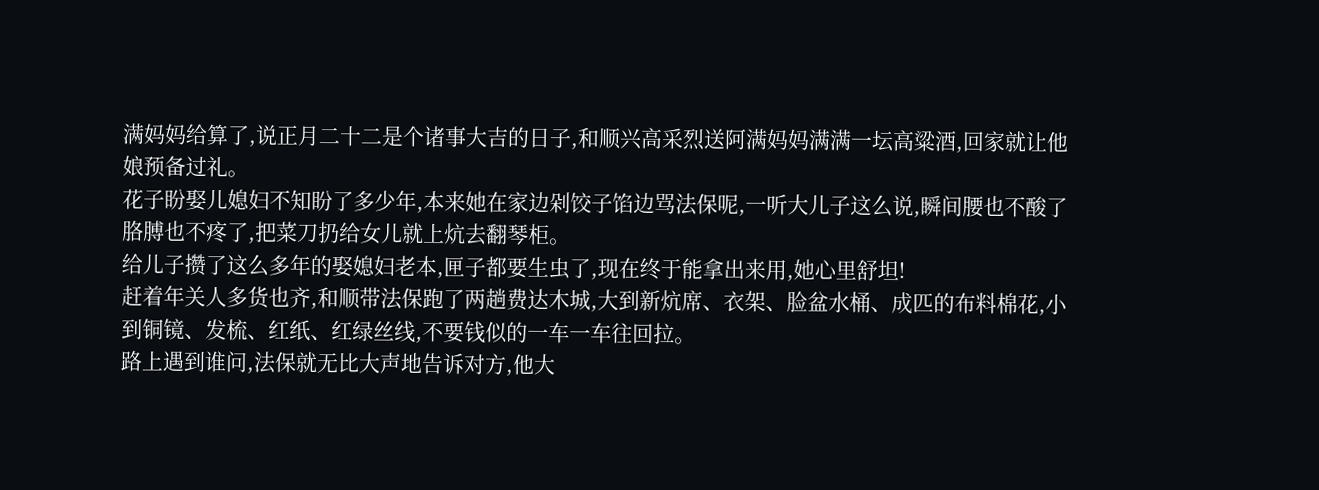满妈妈给算了,说正月二十二是个诸事大吉的日子,和顺兴高采烈送阿满妈妈满满一坛高粱酒,回家就让他娘预备过礼。
花子盼娶儿媳妇不知盼了多少年,本来她在家边剁饺子馅边骂法保呢,一听大儿子这么说,瞬间腰也不酸了胳膊也不疼了,把菜刀扔给女儿就上炕去翻琴柜。
给儿子攒了这么多年的娶媳妇老本,匣子都要生虫了,现在终于能拿出来用,她心里舒坦!
赶着年关人多货也齐,和顺带法保跑了两趟费达木城,大到新炕席、衣架、脸盆水桶、成匹的布料棉花,小到铜镜、发梳、红纸、红绿丝线,不要钱似的一车一车往回拉。
路上遇到谁问,法保就无比大声地告诉对方,他大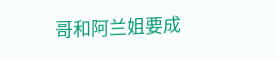哥和阿兰姐要成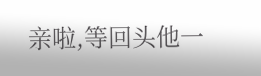亲啦,等回头他一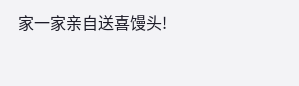家一家亲自送喜馒头!